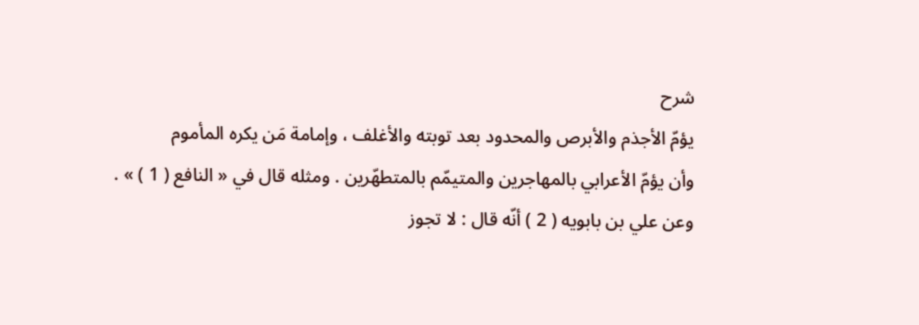شرح
يؤمّ الأجذم والأبرص والمحدود بعد توبته والأغلف ، وإمامة مَن يكره المأموم
وأن يؤمّ الأعرابي بالمهاجرين والمتيمّم بالمتطهّرين . ومثله قال في « النافع ( 1 ) » .
وعن علي بن بابويه ( 2 ) أنّه قال : لا تجوز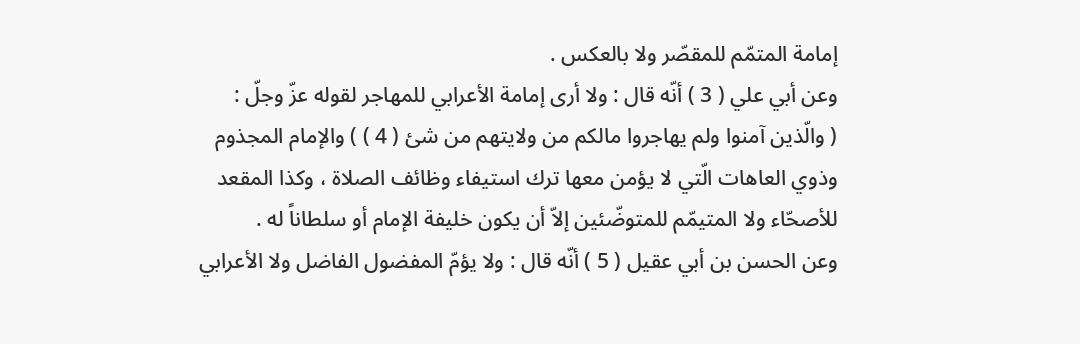إمامة المتمّم للمقصّر ولا بالعكس .
وعن أبي علي ( 3 ) أنّه قال : ولا أرى إمامة الأعرابي للمهاجر لقوله عزّ وجلّ :
( والّذين آمنوا ولم يهاجروا مالكم من ولايتهم من شئ ( 4 ) ) والإمام المجذوم
وذوي العاهات الّتي لا يؤمن معها ترك استيفاء وظائف الصلاة ، وكذا المقعد
للأصحّاء ولا المتيمّم للمتوضّئين إلاّ أن يكون خليفة الإمام أو سلطاناً له .
وعن الحسن بن أبي عقيل ( 5 ) أنّه قال : ولا يؤمّ المفضول الفاضل ولا الأعرابي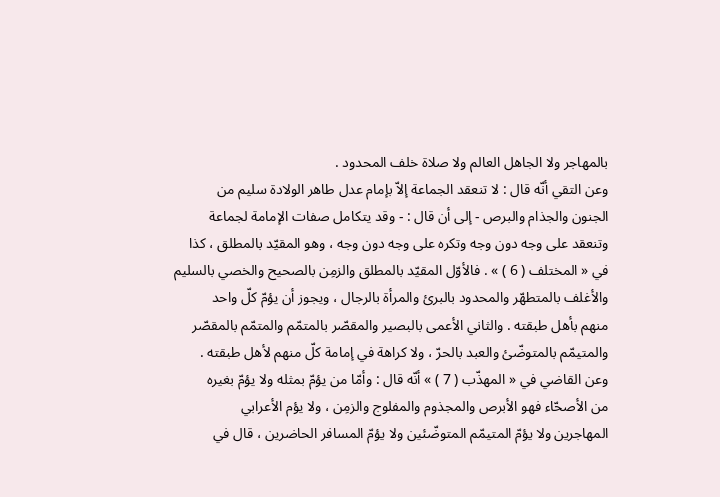بالمهاجر ولا الجاهل العالم ولا صلاة خلف المحدود .
وعن التقي أنّه قال : لا تنعقد الجماعة إلاّ بإمام عدل طاهر الولادة سليم من
الجنون والجذام والبرص - إلى أن قال : - وقد يتكامل صفات الإمامة لجماعة
وتنعقد على وجه دون وجه وتكره على وجه دون وجه ، وهو المقيّد بالمطلق ، كذا
في « المختلف ( 6 ) » . فالأوّل المقيّد بالمطلق والزمِن بالصحيح والخصي بالسليم
والأغلف بالمتطهّر والمحدود بالبرئ والمرأة بالرجال ، ويجوز أن يؤمّ كلّ واحد
منهم بأهل طبقته . والثاني الأعمى بالبصير والمقصّر بالمتمّم والمتمّم بالمقصّر
والمتيمّم بالمتوضّئ والعبد بالحرّ ، ولا كراهة في إمامة كلّ منهم لأهل طبقته .
وعن القاضي في « المهذّب ( 7 ) » أنّه قال : وأمّا من يؤمّ بمثله ولا يؤمّ بغيره
من الأصحّاء فهو الأبرص والمجذوم والمفلوج والزمِن ، ولا يؤم الأعرابي
المهاجرين ولا يؤمّ المتيمّم المتوضّئين ولا يؤمّ المسافر الحاضرين ، قال في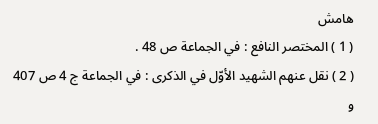هامش
( 1 ) المختصر النافع : في الجماعة ص 48 .
( 2 ) نقل عنهم الشهيد الأوّل في الذكرى : في الجماعة ج 4 ص 407 و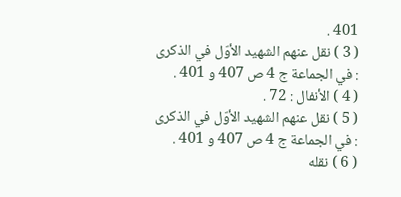401 .
( 3 ) نقل عنهم الشهيد الأوّل في الذكرى : في الجماعة ج 4 ص 407 و 401 .
( 4 ) الأنفال : 72 .
( 5 ) نقل عنهم الشهيد الأوّل في الذكرى : في الجماعة ج 4 ص 407 و 401 .
( 6 ) نقله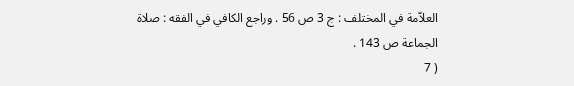العلاّمة في المختلف : ج 3 ص 56 . وراجع الكافي في الفقه : صلاة الجماعة ص 143 .
( 7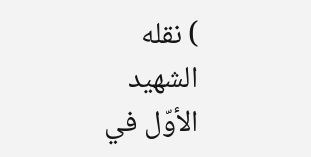) نقله الشهيد الأوّل في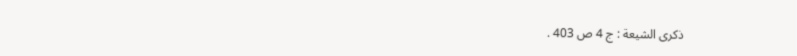ذكرى الشيعة : ج 4 ص 403 .